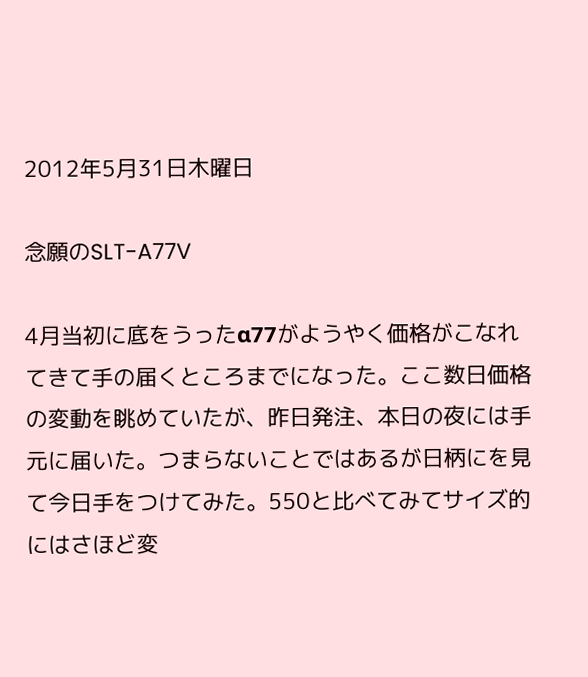2012年5月31日木曜日

念願のSLT-A77V

4月当初に底をうったα77がようやく価格がこなれてきて手の届くところまでになった。ここ数日価格の変動を眺めていたが、昨日発注、本日の夜には手元に届いた。つまらないことではあるが日柄にを見て今日手をつけてみた。550と比べてみてサイズ的にはさほど変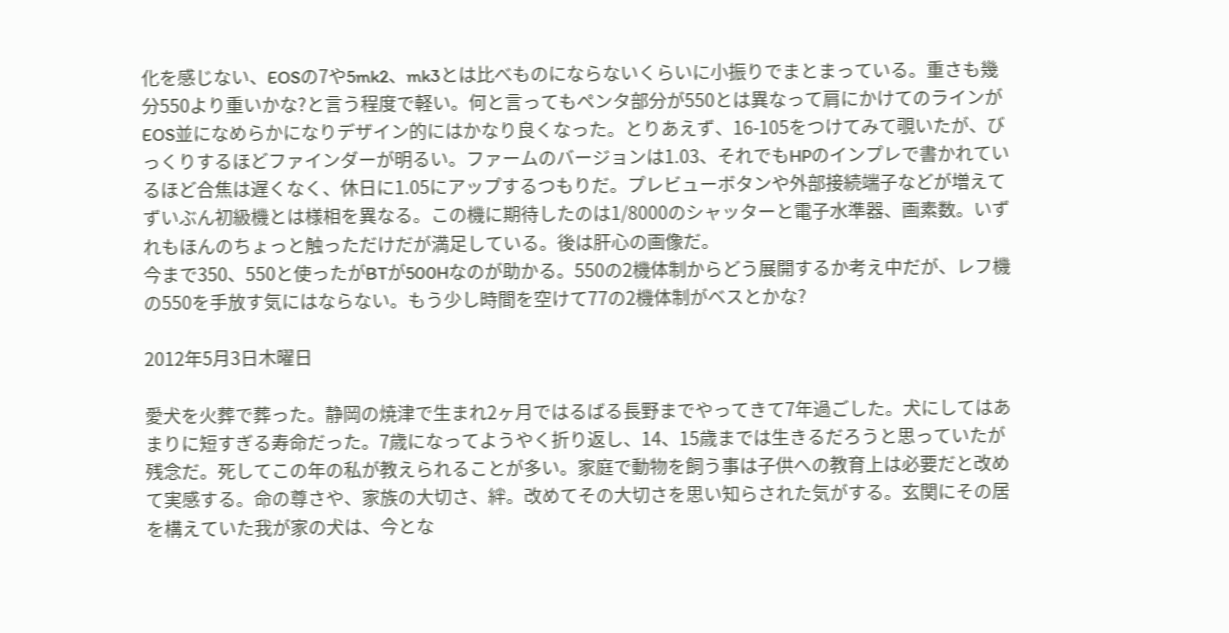化を感じない、EOSの7や5mk2、mk3とは比べものにならないくらいに小振りでまとまっている。重さも幾分550より重いかな?と言う程度で軽い。何と言ってもペンタ部分が550とは異なって肩にかけてのラインがEOS並になめらかになりデザイン的にはかなり良くなった。とりあえず、16-105をつけてみて覗いたが、びっくりするほどファインダーが明るい。ファームのバージョンは1.03、それでもHPのインプレで書かれているほど合焦は遅くなく、休日に1.05にアップするつもりだ。プレビューボタンや外部接続端子などが増えてずいぶん初級機とは様相を異なる。この機に期待したのは1/8000のシャッターと電子水準器、画素数。いずれもほんのちょっと触っただけだが満足している。後は肝心の画像だ。
今まで350、550と使ったがBTが500Hなのが助かる。550の2機体制からどう展開するか考え中だが、レフ機の550を手放す気にはならない。もう少し時間を空けて77の2機体制がベスとかな?

2012年5月3日木曜日

愛犬を火葬で葬った。静岡の焼津で生まれ2ヶ月ではるばる長野までやってきて7年過ごした。犬にしてはあまりに短すぎる寿命だった。7歳になってようやく折り返し、14、15歳までは生きるだろうと思っていたが残念だ。死してこの年の私が教えられることが多い。家庭で動物を飼う事は子供への教育上は必要だと改めて実感する。命の尊さや、家族の大切さ、絆。改めてその大切さを思い知らされた気がする。玄関にその居を構えていた我が家の犬は、今とな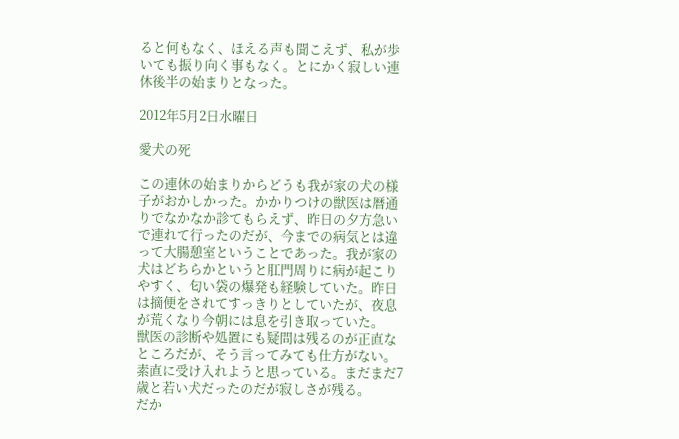ると何もなく、ほえる声も聞こえず、私が歩いても振り向く事もなく。とにかく寂しい連休後半の始まりとなった。

2012年5月2日水曜日

愛犬の死

この連休の始まりからどうも我が家の犬の様子がおかしかった。かかりつけの獣医は暦通りでなかなか診てもらえず、昨日の夕方急いで連れて行ったのだが、今までの病気とは違って大腸憩室ということであった。我が家の犬はどちらかというと肛門周りに病が起こりやすく、匂い袋の爆発も経験していた。昨日は摘便をされてすっきりとしていたが、夜息が荒くなり今朝には息を引き取っていた。
獣医の診断や処置にも疑問は残るのが正直なところだが、そう言ってみても仕方がない。素直に受け入れようと思っている。まだまだ7歳と若い犬だったのだが寂しさが残る。
だか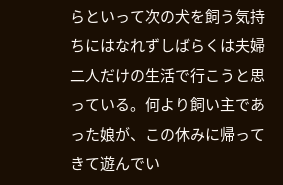らといって次の犬を飼う気持ちにはなれずしばらくは夫婦二人だけの生活で行こうと思っている。何より飼い主であった娘が、この休みに帰ってきて遊んでい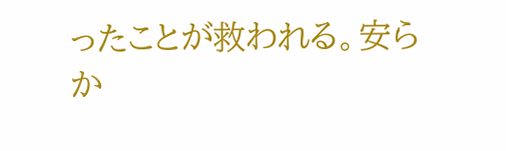ったことが救われる。安らか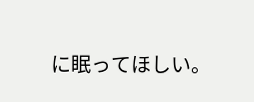に眠ってほしい。